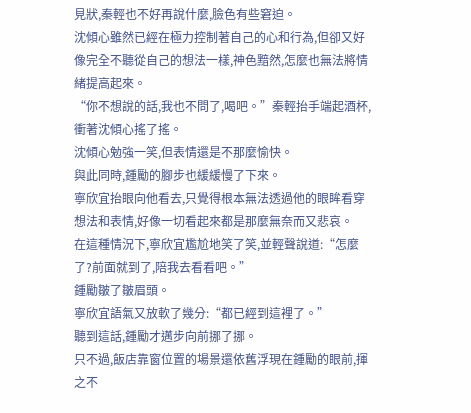見狀,秦輕也不好再說什麼,臉色有些窘迫。
沈傾心雖然已經在極力控制著自己的心和行為,但卻又好像完全不聽從自己的想法一樣,神色黯然,怎麼也無法將情緒提高起來。
“你不想說的話,我也不問了,喝吧。”秦輕抬手端起酒杯,衝著沈傾心搖了搖。
沈傾心勉強一笑,但表情還是不那麼愉快。
與此同時,鍾勵的腳步也緩緩慢了下來。
寧欣宜抬眼向他看去,只覺得根本無法透過他的眼眸看穿想法和表情,好像一切看起來都是那麼無奈而又悲哀。
在這種情況下,寧欣宜尷尬地笑了笑,並輕聲說道:“怎麼了?前面就到了,陪我去看看吧。”
鍾勵皺了皺眉頭。
寧欣宜語氣又放軟了幾分:“都已經到這裡了。”
聽到這話,鍾勵才邁步向前挪了挪。
只不過,飯店靠窗位置的場景還依舊浮現在鍾勵的眼前,揮之不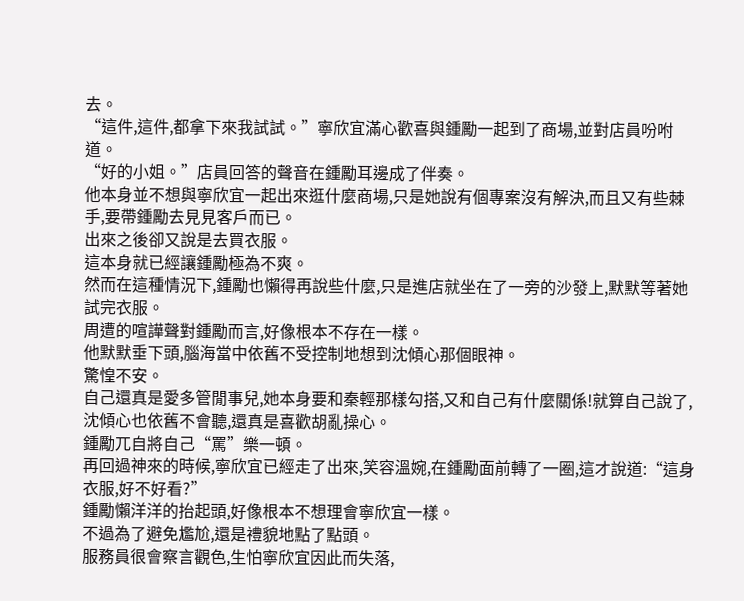去。
“這件,這件,都拿下來我試試。”寧欣宜滿心歡喜與鍾勵一起到了商場,並對店員吩咐道。
“好的小姐。”店員回答的聲音在鍾勵耳邊成了伴奏。
他本身並不想與寧欣宜一起出來逛什麼商場,只是她說有個專案沒有解決,而且又有些棘手,要帶鍾勵去見見客戶而已。
出來之後卻又說是去買衣服。
這本身就已經讓鍾勵極為不爽。
然而在這種情況下,鍾勵也懶得再說些什麼,只是進店就坐在了一旁的沙發上,默默等著她試完衣服。
周遭的喧譁聲對鍾勵而言,好像根本不存在一樣。
他默默垂下頭,腦海當中依舊不受控制地想到沈傾心那個眼神。
驚惶不安。
自己還真是愛多管閒事兒,她本身要和秦輕那樣勾搭,又和自己有什麼關係!就算自己說了,沈傾心也依舊不會聽,還真是喜歡胡亂操心。
鍾勵兀自將自己“罵”樂一頓。
再回過神來的時候,寧欣宜已經走了出來,笑容溫婉,在鍾勵面前轉了一圈,這才說道:“這身衣服,好不好看?”
鍾勵懶洋洋的抬起頭,好像根本不想理會寧欣宜一樣。
不過為了避免尷尬,還是禮貌地點了點頭。
服務員很會察言觀色,生怕寧欣宜因此而失落,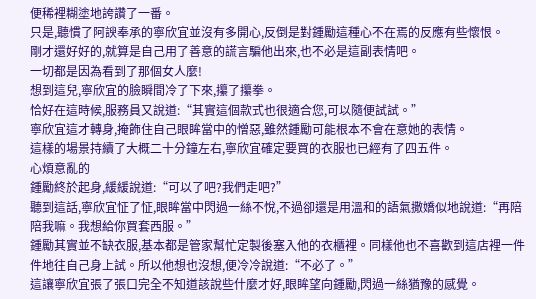便稀裡糊塗地誇讚了一番。
只是,聽慣了阿諛奉承的寧欣宜並沒有多開心,反倒是對鍾勵這種心不在焉的反應有些懷恨。
剛才還好好的,就算是自己用了善意的謊言騙他出來,也不必是這副表情吧。
一切都是因為看到了那個女人麼!
想到這兒,寧欣宜的臉瞬間冷了下來,攥了攥拳。
恰好在這時候,服務員又說道:“其實這個款式也很適合您,可以隨便試試。”
寧欣宜這才轉身,掩飾住自己眼眸當中的憎惡,雖然鍾勵可能根本不會在意她的表情。
這樣的場景持續了大概二十分鐘左右,寧欣宜確定要買的衣服也已經有了四五件。
心煩意亂的
鍾勵終於起身,緩緩說道:“可以了吧?我們走吧?”
聽到這話,寧欣宜怔了怔,眼眸當中閃過一絲不悅,不過卻還是用溫和的語氣撒嬌似地說道:“再陪陪我嘛。我想給你買套西服。”
鍾勵其實並不缺衣服,基本都是管家幫忙定製後塞入他的衣櫃裡。同樣他也不喜歡到這店裡一件件地往自己身上試。所以他想也沒想,便冷冷說道:“不必了。”
這讓寧欣宜張了張口完全不知道該說些什麼才好,眼眸望向鍾勵,閃過一絲猶豫的感覺。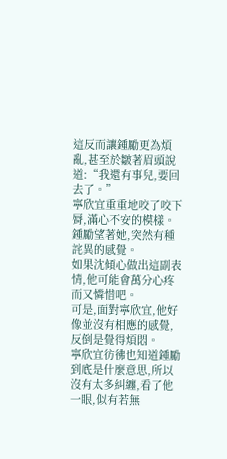這反而讓鍾勵更為煩亂,甚至於皺著眉頭說道:“我還有事兒,要回去了。”
寧欣宜重重地咬了咬下脣,滿心不安的模樣。
鍾勵望著她,突然有種詫異的感覺。
如果沈傾心做出這副表情,他可能會萬分心疼而又憐惜吧。
可是,面對寧欣宜,他好像並沒有相應的感覺,反倒是覺得煩悶。
寧欣宜彷彿也知道鍾勵到底是什麼意思,所以沒有太多糾纏,看了他一眼,似有若無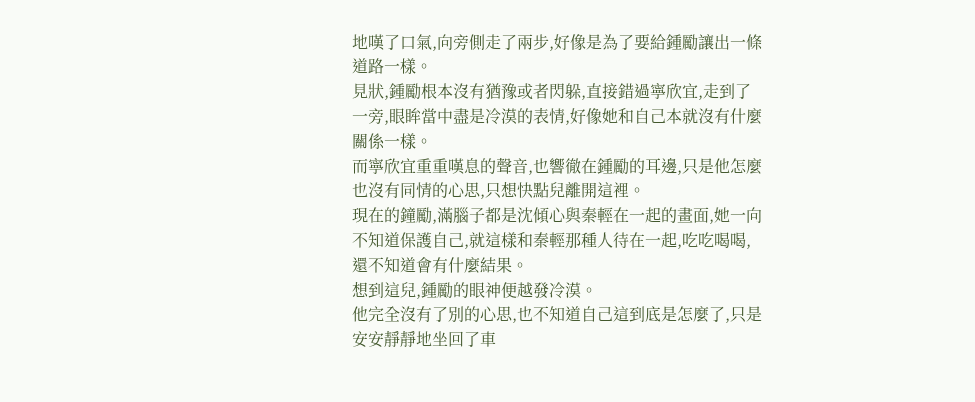地嘆了口氣,向旁側走了兩步,好像是為了要給鍾勵讓出一條道路一樣。
見狀,鍾勵根本沒有猶豫或者閃躲,直接錯過寧欣宜,走到了一旁,眼眸當中盡是冷漠的表情,好像她和自己本就沒有什麼關係一樣。
而寧欣宜重重嘆息的聲音,也響徹在鍾勵的耳邊,只是他怎麼也沒有同情的心思,只想快點兒離開這裡。
現在的鐘勵,滿腦子都是沈傾心與秦輕在一起的畫面,她一向不知道保護自己,就這樣和秦輕那種人待在一起,吃吃喝喝,還不知道會有什麼結果。
想到這兒,鍾勵的眼神便越發冷漠。
他完全沒有了別的心思,也不知道自己這到底是怎麼了,只是安安靜靜地坐回了車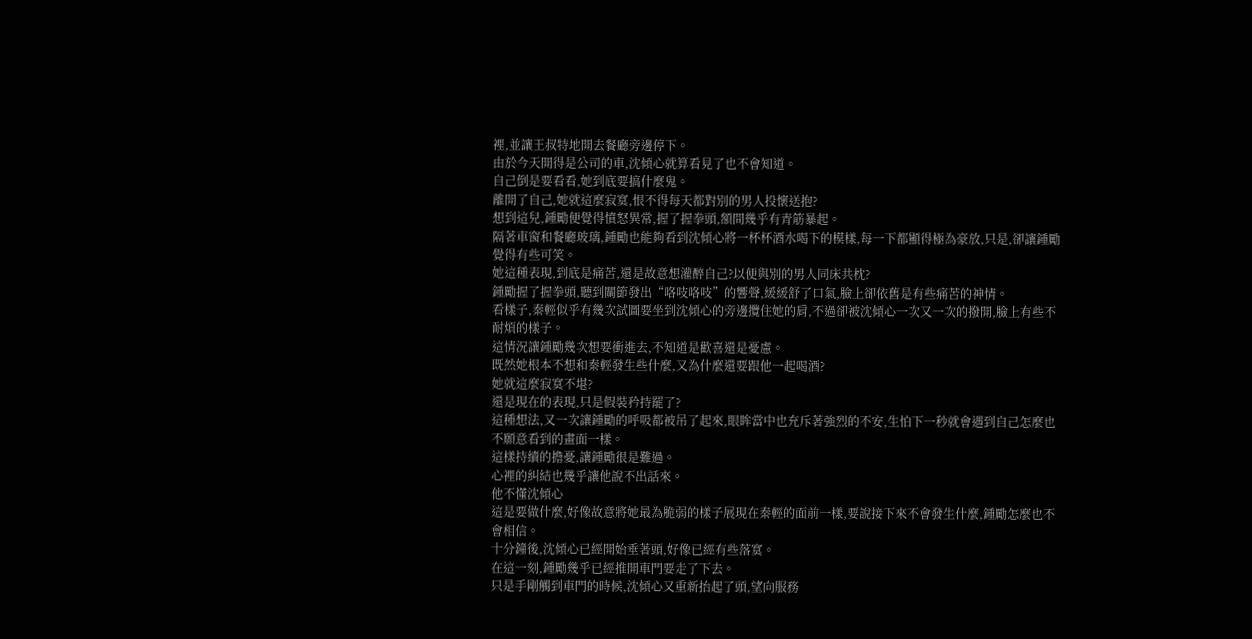裡,並讓王叔特地開去餐廳旁邊停下。
由於今天開得是公司的車,沈傾心就算看見了也不會知道。
自己倒是要看看,她到底要搞什麼鬼。
離開了自己,她就這麼寂寞,恨不得每天都對別的男人投懷送抱?
想到這兒,鍾勵便覺得憤怒異常,握了握拳頭,額間幾乎有青筋暴起。
隔著車窗和餐廳玻璃,鍾勵也能夠看到沈傾心將一杯杯酒水喝下的模樣,每一下都顯得極為豪放,只是,卻讓鍾勵覺得有些可笑。
她這種表現,到底是痛苦,還是故意想灌醉自己?以便與別的男人同床共枕?
鍾勵握了握拳頭,聽到關節發出“咯吱咯吱”的響聲,緩緩舒了口氣,臉上卻依舊是有些痛苦的神情。
看樣子,秦輕似乎有幾次試圖要坐到沈傾心的旁邊攬住她的肩,不過卻被沈傾心一次又一次的撥開,臉上有些不耐煩的樣子。
這情況讓鍾勵幾次想要衝進去,不知道是歡喜還是憂慮。
既然她根本不想和秦輕發生些什麼,又為什麼還要跟他一起喝酒?
她就這麼寂寞不堪?
還是現在的表現,只是假裝矜持罷了?
這種想法,又一次讓鍾勵的呼吸都被吊了起來,眼眸當中也充斥著強烈的不安,生怕下一秒就會遇到自己怎麼也不願意看到的畫面一樣。
這樣持續的擔憂,讓鍾勵很是難過。
心裡的糾結也幾乎讓他說不出話來。
他不懂沈傾心
這是要做什麼,好像故意將她最為脆弱的樣子展現在秦輕的面前一樣,要說接下來不會發生什麼,鍾勵怎麼也不會相信。
十分鐘後,沈傾心已經開始垂著頭,好像已經有些落寞。
在這一刻,鍾勵幾乎已經推開車門要走了下去。
只是手剛觸到車門的時候,沈傾心又重新抬起了頭,望向服務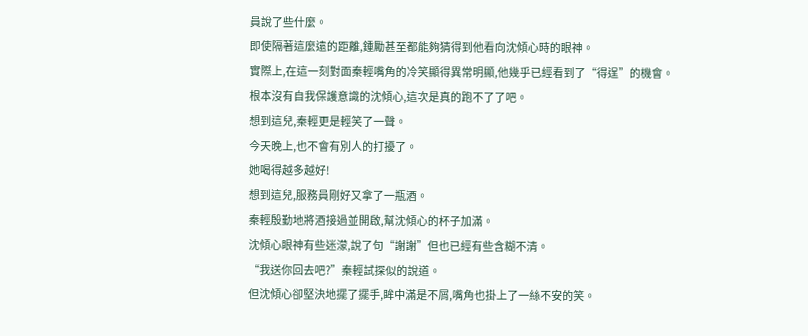員說了些什麼。
即使隔著這麼遠的距離,鍾勵甚至都能夠猜得到他看向沈傾心時的眼神。
實際上,在這一刻對面秦輕嘴角的冷笑顯得異常明顯,他幾乎已經看到了“得逞”的機會。
根本沒有自我保護意識的沈傾心,這次是真的跑不了了吧。
想到這兒,秦輕更是輕笑了一聲。
今天晚上,也不會有別人的打擾了。
她喝得越多越好!
想到這兒,服務員剛好又拿了一瓶酒。
秦輕殷勤地將酒接過並開啟,幫沈傾心的杯子加滿。
沈傾心眼神有些迷濛,說了句“謝謝”但也已經有些含糊不清。
“我送你回去吧?”秦輕試探似的說道。
但沈傾心卻堅決地擺了擺手,眸中滿是不屑,嘴角也掛上了一絲不安的笑。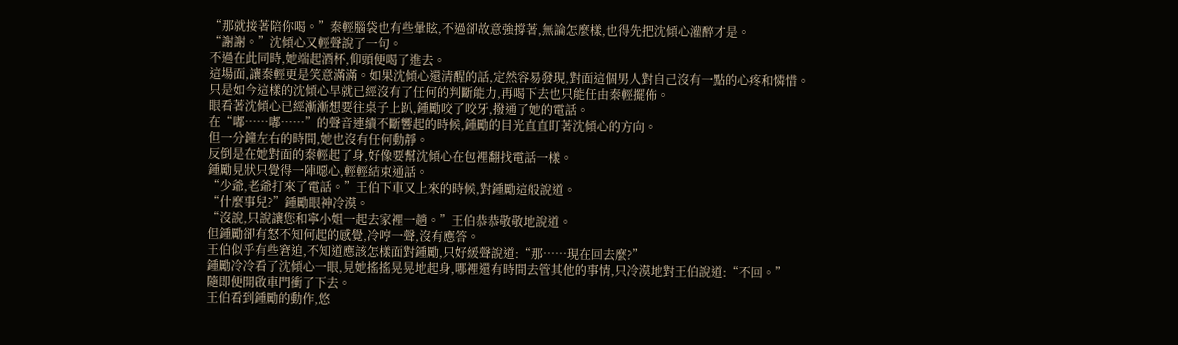“那就接著陪你喝。”秦輕腦袋也有些暈眩,不過卻故意強撐著,無論怎麼樣,也得先把沈傾心灌醉才是。
“謝謝。”沈傾心又輕聲說了一句。
不過在此同時,她端起酒杯,仰頭便喝了進去。
這場面,讓秦輕更是笑意滿滿。如果沈傾心還清醒的話,定然容易發現,對面這個男人對自己沒有一點的心疼和憐惜。
只是如今這樣的沈傾心早就已經沒有了任何的判斷能力,再喝下去也只能任由秦輕擺佈。
眼看著沈傾心已經漸漸想要往桌子上趴,鍾勵咬了咬牙,撥通了她的電話。
在“嘟……嘟……”的聲音連續不斷響起的時候,鍾勵的目光直直盯著沈傾心的方向。
但一分鐘左右的時間,她也沒有任何動靜。
反倒是在她對面的秦輕起了身,好像要幫沈傾心在包裡翻找電話一樣。
鍾勵見狀只覺得一陣噁心,輕輕結束通話。
“少爺,老爺打來了電話。”王伯下車又上來的時候,對鍾勵這般說道。
“什麼事兒?”鍾勵眼神冷漠。
“沒說,只說讓您和寧小姐一起去家裡一趟。”王伯恭恭敬敬地說道。
但鍾勵卻有怒不知何起的感覺,冷哼一聲,沒有應答。
王伯似乎有些窘迫,不知道應該怎樣面對鍾勵,只好緩聲說道:“那……現在回去麼?”
鍾勵冷冷看了沈傾心一眼,見她搖搖晃晃地起身,哪裡還有時間去管其他的事情,只冷漠地對王伯說道:“不回。”
隨即便開啟車門衝了下去。
王伯看到鍾勵的動作,悠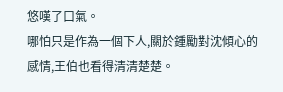悠嘆了口氣。
哪怕只是作為一個下人,關於鍾勵對沈傾心的感情,王伯也看得清清楚楚。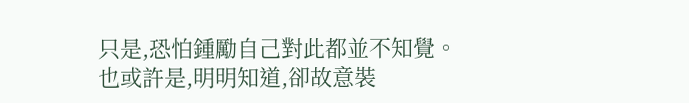只是,恐怕鍾勵自己對此都並不知覺。
也或許是,明明知道,卻故意裝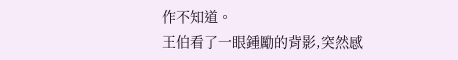作不知道。
王伯看了一眼鍾勵的背影,突然感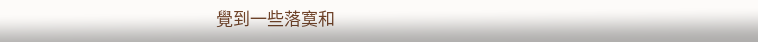覺到一些落寞和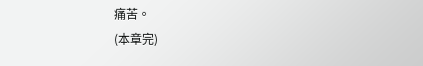痛苦。
(本章完)